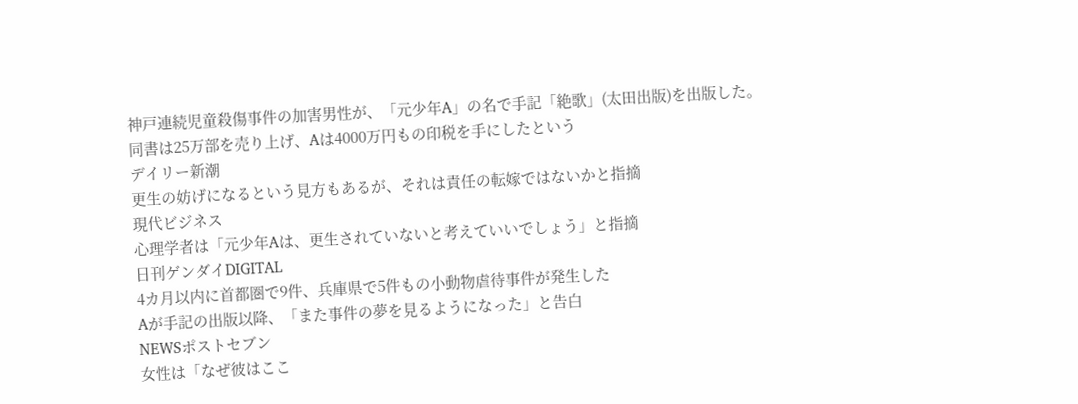神戸連続児童殺傷事件の加害男性が、「元少年A」の名で手記「絶歌」(太田出版)を出版した。
同書は25万部を売り上げ、Aは4000万円もの印税を手にしたという
デイリー新潮
更生の妨げになるという見方もあるが、それは責任の転嫁ではないかと指摘
現代ビジネス
心理学者は「元少年Aは、更生されていないと考えていいでしょう」と指摘
日刊ゲンダイDIGITAL
4カ月以内に首都圏で9件、兵庫県で5件もの小動物虐待事件が発生した
Aが手記の出版以降、「また事件の夢を見るようになった」と告白
NEWSポストセブン
女性は「なぜ彼はここ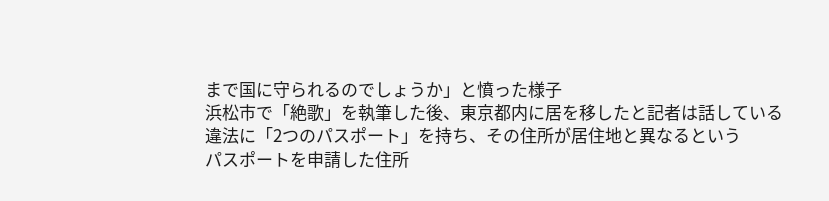まで国に守られるのでしょうか」と憤った様子
浜松市で「絶歌」を執筆した後、東京都内に居を移したと記者は話している
違法に「2つのパスポート」を持ち、その住所が居住地と異なるという
パスポートを申請した住所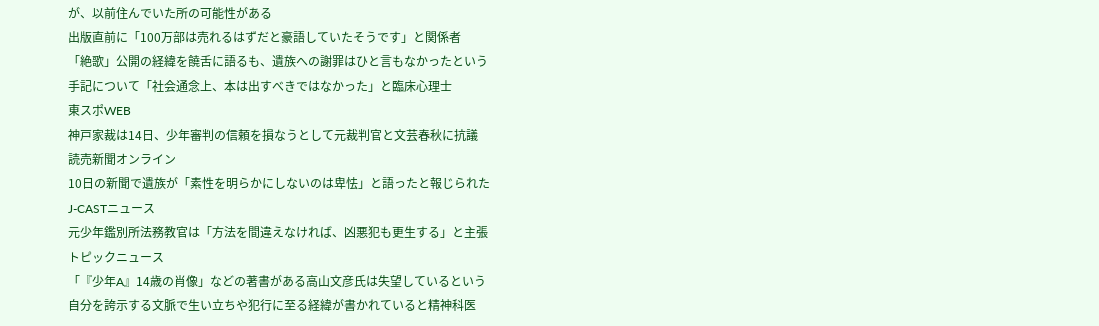が、以前住んでいた所の可能性がある
出版直前に「100万部は売れるはずだと豪語していたそうです」と関係者
「絶歌」公開の経緯を饒舌に語るも、遺族への謝罪はひと言もなかったという
手記について「社会通念上、本は出すべきではなかった」と臨床心理士
東スポWEB
神戸家裁は14日、少年審判の信頼を損なうとして元裁判官と文芸春秋に抗議
読売新聞オンライン
10日の新聞で遺族が「素性を明らかにしないのは卑怯」と語ったと報じられた
J-CASTニュース
元少年鑑別所法務教官は「方法を間違えなければ、凶悪犯も更生する」と主張
トピックニュース
「『少年A』14歳の肖像」などの著書がある高山文彦氏は失望しているという
自分を誇示する文脈で生い立ちや犯行に至る経緯が書かれていると精神科医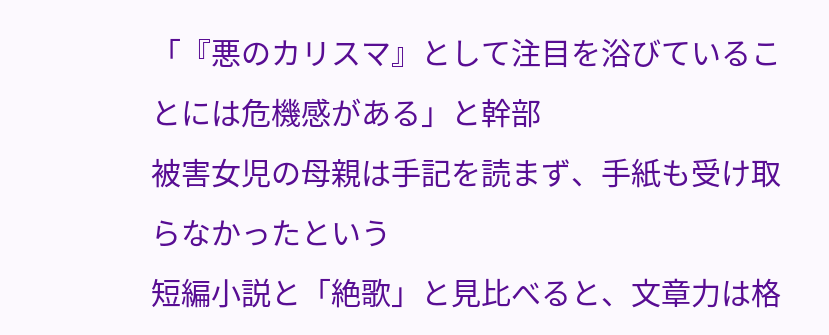「『悪のカリスマ』として注目を浴びていることには危機感がある」と幹部
被害女児の母親は手記を読まず、手紙も受け取らなかったという
短編小説と「絶歌」と見比べると、文章力は格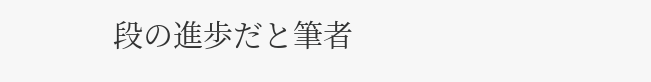段の進歩だと筆者